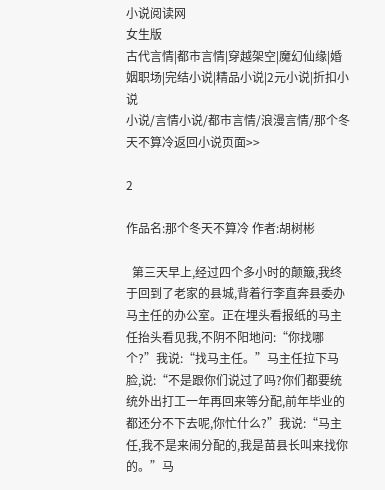小说阅读网
女生版
古代言情|都市言情|穿越架空|魔幻仙缘|婚姻职场|完结小说|精品小说|2元小说|折扣小说
小说/言情小说/都市言情/浪漫言情/那个冬天不算冷返回小说页面>>

2

作品名:那个冬天不算冷 作者:胡树彬

  第三天早上,经过四个多小时的颠簸,我终于回到了老家的县城,背着行李直奔县委办马主任的办公室。正在埋头看报纸的马主任抬头看见我,不阴不阳地问:“你找哪个?”我说:“找马主任。”马主任拉下马脸,说:“不是跟你们说过了吗?你们都要统统外出打工一年再回来等分配,前年毕业的都还分不下去呢,你忙什么?”我说:“马主任,我不是来闹分配的,我是苗县长叫来找你的。”马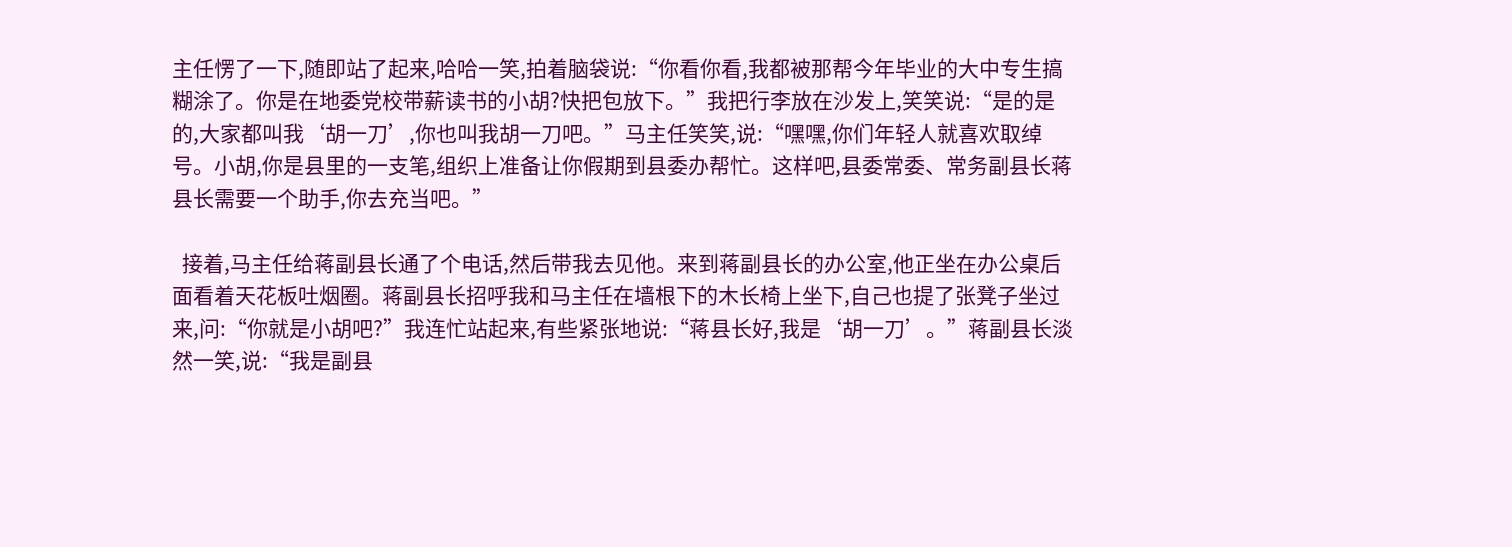主任愣了一下,随即站了起来,哈哈一笑,拍着脑袋说:“你看你看,我都被那帮今年毕业的大中专生搞糊涂了。你是在地委党校带薪读书的小胡?快把包放下。”我把行李放在沙发上,笑笑说:“是的是的,大家都叫我‘胡一刀’,你也叫我胡一刀吧。”马主任笑笑,说:“嘿嘿,你们年轻人就喜欢取绰号。小胡,你是县里的一支笔,组织上准备让你假期到县委办帮忙。这样吧,县委常委、常务副县长蒋县长需要一个助手,你去充当吧。”

  接着,马主任给蒋副县长通了个电话,然后带我去见他。来到蒋副县长的办公室,他正坐在办公桌后面看着天花板吐烟圈。蒋副县长招呼我和马主任在墙根下的木长椅上坐下,自己也提了张凳子坐过来,问:“你就是小胡吧?”我连忙站起来,有些紧张地说:“蒋县长好,我是‘胡一刀’。”蒋副县长淡然一笑,说:“我是副县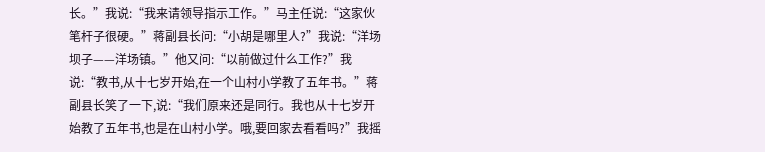长。”我说:“我来请领导指示工作。”马主任说:“这家伙笔杆子很硬。”蒋副县长问:“小胡是哪里人?”我说:“洋场坝子——洋场镇。”他又问:“以前做过什么工作?”我说:“教书,从十七岁开始,在一个山村小学教了五年书。”蒋副县长笑了一下,说:“我们原来还是同行。我也从十七岁开始教了五年书,也是在山村小学。哦,要回家去看看吗?”我摇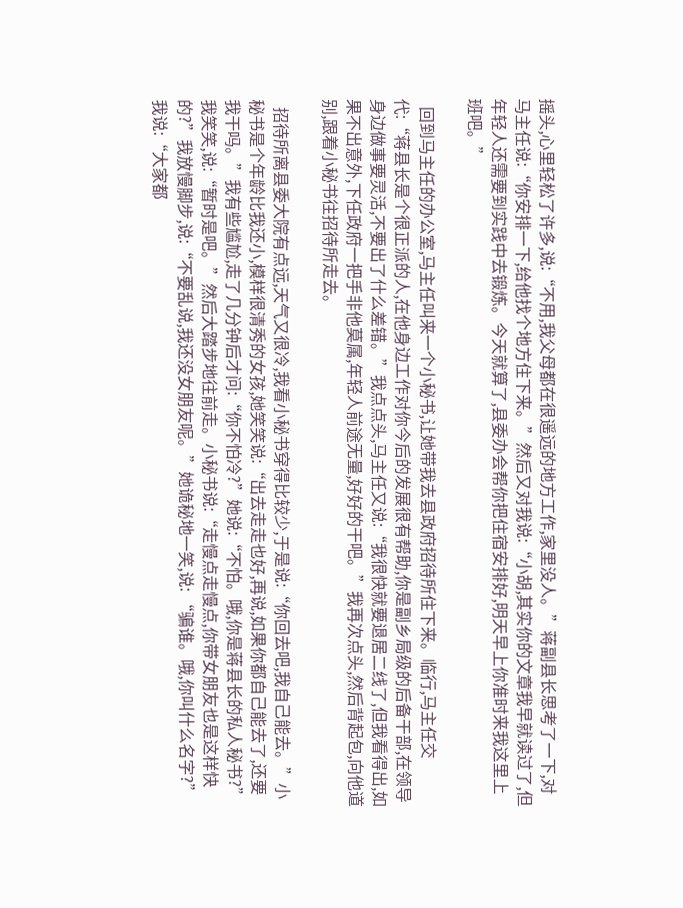摇头,心里轻松了许多,说:“不用,我父母都在很遥远的地方工作,家里没人。”蒋副县长思考了一下,对马主任说:“你安排一下,给他找个地方住下来。”然后又对我说:“小胡,其实你的文章我早就读过了,但年轻人还需要到实践中去锻炼。今天就算了,县委办会帮你把住宿安排好,明天早上你准时来我这里上班吧。”

  回到马主任的办公室,马主任叫来一个小秘书,让她带我去县政府招待所住下来。临行,马主任交代:“蒋县长是个很正派的人,在他身边工作对你今后的发展很有帮助,你是副乡局级的后备干部,在领导身边做事要灵活,不要出了什么差错。”我点点头,马主任又说:“我很快就要退居二线了,但我看得出,如果不出意外,下任政府一把手非他莫属,年轻人前途无量,好好的干吧。”我再次点头,然后背起包,向他道别,跟着小秘书往招待所走去。

  招待所离县委大院有点远,天气又很冷,我看小秘书穿得比较少,于是说:“你回去吧,我自己能去。”小秘书是个年龄比我还小,模样很清秀的女孩,她笑笑说:“出去走走也好,再说,如果你都自己能去了,还要我干吗。”我有些尴尬,走了几分钟后才问:“你不怕冷?”她说:“不怕。哦,你是蒋县长的私人秘书?”我笑笑,说:“暂时是吧。”然后大踏步地往前走。小秘书说:“走慢点走慢点,你带女朋友也是这样快的?”我放慢脚步,说:“不要乱说,我还没女朋友呢。”她诡秘地一笑,说: “骗谁。哦,你叫什么名字?”我说:“大家都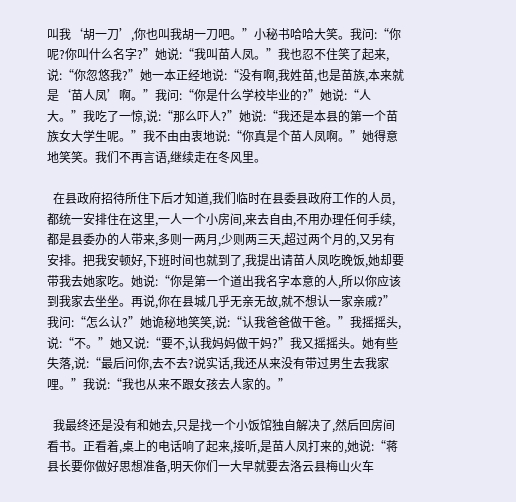叫我‘胡一刀’,你也叫我胡一刀吧。”小秘书哈哈大笑。我问:“你呢?你叫什么名字?”她说:“我叫苗人凤。”我也忍不住笑了起来,说:“你忽悠我?”她一本正经地说:“没有啊,我姓苗,也是苗族,本来就是‘苗人凤’啊。”我问:“你是什么学校毕业的?”她说:“人大。”我吃了一惊,说:“那么吓人?”她说:“我还是本县的第一个苗族女大学生呢。”我不由由衷地说:“你真是个苗人凤啊。”她得意地笑笑。我们不再言语,继续走在冬风里。

  在县政府招待所住下后才知道,我们临时在县委县政府工作的人员,都统一安排住在这里,一人一个小房间,来去自由,不用办理任何手续,都是县委办的人带来,多则一两月,少则两三天,超过两个月的,又另有安排。把我安顿好,下班时间也就到了,我提出请苗人凤吃晚饭,她却要带我去她家吃。她说:“你是第一个道出我名字本意的人,所以你应该到我家去坐坐。再说,你在县城几乎无亲无故,就不想认一家亲戚?”我问:“怎么认?”她诡秘地笑笑,说:“认我爸爸做干爸。”我摇摇头,说:“不。”她又说:“要不,认我妈妈做干妈?”我又摇摇头。她有些失落,说:“最后问你,去不去?说实话,我还从来没有带过男生去我家哩。”我说:“我也从来不跟女孩去人家的。”

  我最终还是没有和她去,只是找一个小饭馆独自解决了,然后回房间看书。正看着,桌上的电话响了起来,接听,是苗人凤打来的,她说:“蒋县长要你做好思想准备,明天你们一大早就要去洛云县梅山火车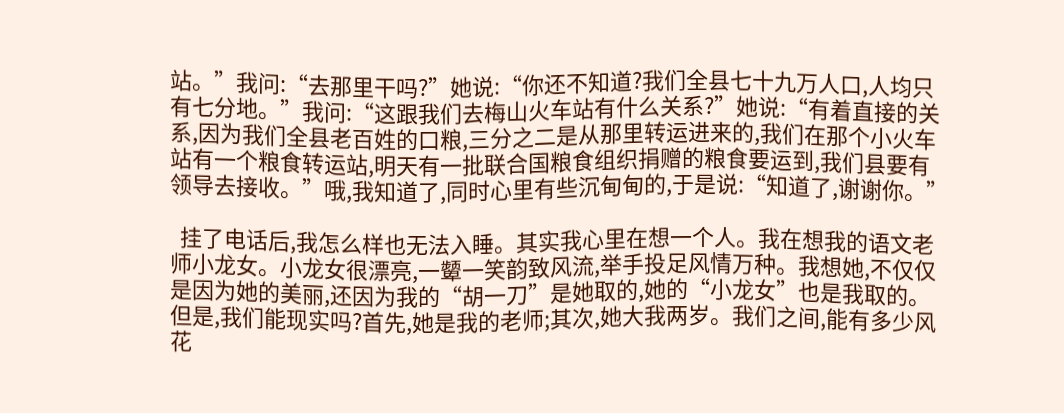站。”我问:“去那里干吗?”她说:“你还不知道?我们全县七十九万人口,人均只有七分地。”我问:“这跟我们去梅山火车站有什么关系?”她说:“有着直接的关系,因为我们全县老百姓的口粮,三分之二是从那里转运进来的,我们在那个小火车站有一个粮食转运站,明天有一批联合国粮食组织捐赠的粮食要运到,我们县要有领导去接收。”哦,我知道了,同时心里有些沉甸甸的,于是说:“知道了,谢谢你。”

  挂了电话后,我怎么样也无法入睡。其实我心里在想一个人。我在想我的语文老师小龙女。小龙女很漂亮,一颦一笑韵致风流,举手投足风情万种。我想她,不仅仅是因为她的美丽,还因为我的“胡一刀”是她取的,她的“小龙女”也是我取的。但是,我们能现实吗?首先,她是我的老师;其次,她大我两岁。我们之间,能有多少风花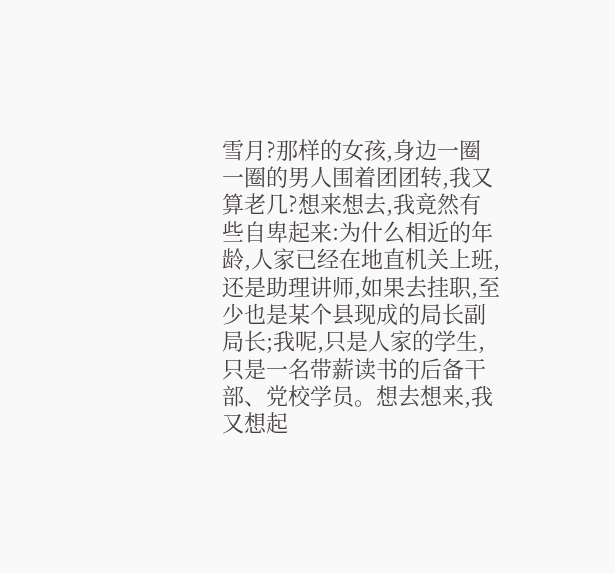雪月?那样的女孩,身边一圈一圈的男人围着团团转,我又算老几?想来想去,我竟然有些自卑起来:为什么相近的年龄,人家已经在地直机关上班,还是助理讲师,如果去挂职,至少也是某个县现成的局长副局长;我呢,只是人家的学生,只是一名带薪读书的后备干部、党校学员。想去想来,我又想起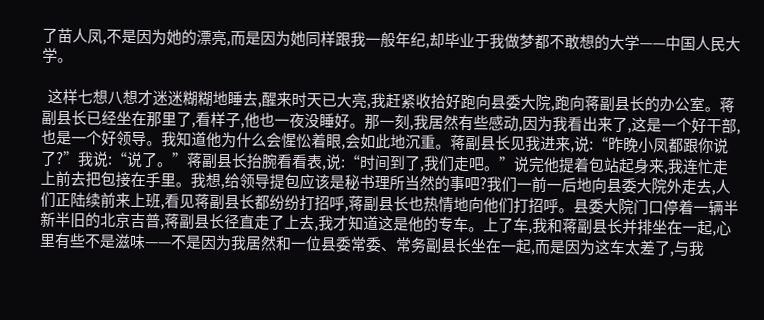了苗人凤,不是因为她的漂亮,而是因为她同样跟我一般年纪,却毕业于我做梦都不敢想的大学——中国人民大学。

  这样七想八想才迷迷糊糊地睡去,醒来时天已大亮,我赶紧收拾好跑向县委大院,跑向蒋副县长的办公室。蒋副县长已经坐在那里了,看样子,他也一夜没睡好。那一刻,我居然有些感动,因为我看出来了,这是一个好干部,也是一个好领导。我知道他为什么会惺忪着眼,会如此地沉重。蒋副县长见我进来,说:“昨晚小凤都跟你说了?”我说:“说了。”蒋副县长抬腕看看表,说:“时间到了,我们走吧。”说完他提着包站起身来,我连忙走上前去把包接在手里。我想,给领导提包应该是秘书理所当然的事吧?我们一前一后地向县委大院外走去,人们正陆续前来上班,看见蒋副县长都纷纷打招呼,蒋副县长也热情地向他们打招呼。县委大院门口停着一辆半新半旧的北京吉普,蒋副县长径直走了上去,我才知道这是他的专车。上了车,我和蒋副县长并排坐在一起,心里有些不是滋味——不是因为我居然和一位县委常委、常务副县长坐在一起,而是因为这车太差了,与我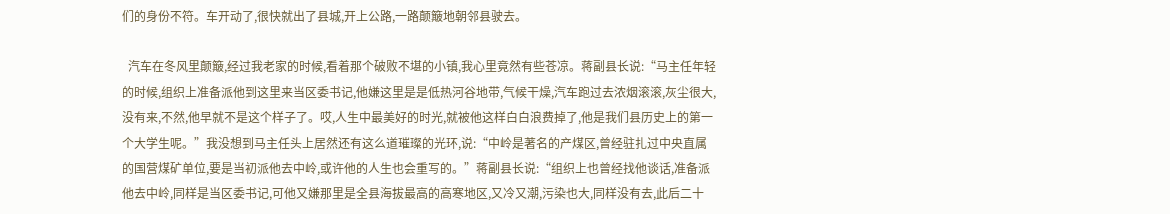们的身份不符。车开动了,很快就出了县城,开上公路,一路颠簸地朝邻县驶去。

  汽车在冬风里颠簸,经过我老家的时候,看着那个破败不堪的小镇,我心里竟然有些苍凉。蒋副县长说:“马主任年轻的时候,组织上准备派他到这里来当区委书记,他嫌这里是是低热河谷地带,气候干燥,汽车跑过去浓烟滚滚,灰尘很大,没有来,不然,他早就不是这个样子了。哎,人生中最美好的时光,就被他这样白白浪费掉了,他是我们县历史上的第一个大学生呢。”我没想到马主任头上居然还有这么道璀璨的光环,说:“中岭是著名的产煤区,曾经驻扎过中央直属的国营煤矿单位,要是当初派他去中岭,或许他的人生也会重写的。”蒋副县长说:“组织上也曾经找他谈话,准备派他去中岭,同样是当区委书记,可他又嫌那里是全县海拔最高的高寒地区,又冷又潮,污染也大,同样没有去,此后二十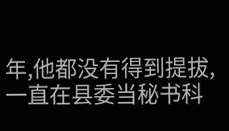年,他都没有得到提拔,一直在县委当秘书科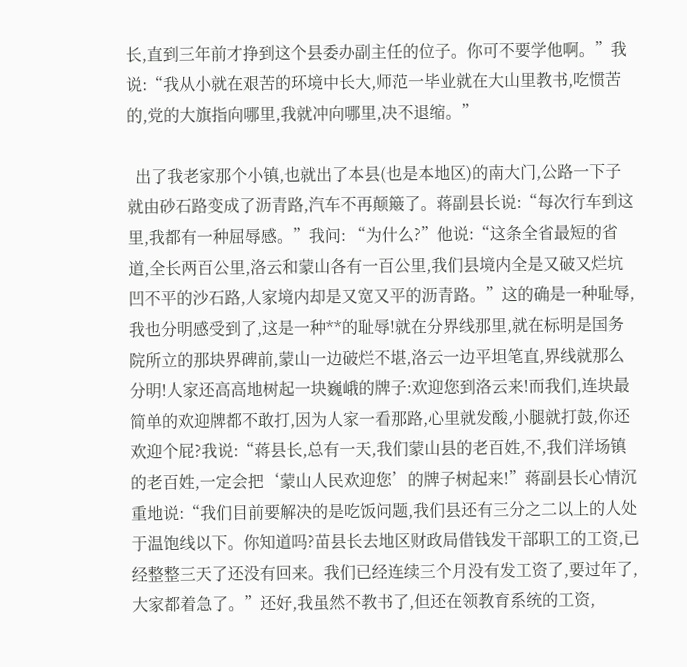长,直到三年前才挣到这个县委办副主任的位子。你可不要学他啊。”我说:“我从小就在艰苦的环境中长大,师范一毕业就在大山里教书,吃惯苦的,党的大旗指向哪里,我就冲向哪里,决不退缩。”

  出了我老家那个小镇,也就出了本县(也是本地区)的南大门,公路一下子就由砂石路变成了沥青路,汽车不再颠簸了。蒋副县长说:“每次行车到这里,我都有一种屈辱感。”我问: “为什么?”他说:“这条全省最短的省道,全长两百公里,洛云和蒙山各有一百公里,我们县境内全是又破又烂坑凹不平的沙石路,人家境内却是又宽又平的沥青路。”这的确是一种耻辱,我也分明感受到了,这是一种**的耻辱!就在分界线那里,就在标明是国务院所立的那块界碑前,蒙山一边破烂不堪,洛云一边平坦笔直,界线就那么分明!人家还高高地树起一块巍峨的牌子:欢迎您到洛云来!而我们,连块最简单的欢迎牌都不敢打,因为人家一看那路,心里就发酸,小腿就打鼓,你还欢迎个屁?我说:“蒋县长,总有一天,我们蒙山县的老百姓,不,我们洋场镇的老百姓,一定会把‘蒙山人民欢迎您’的牌子树起来!”蒋副县长心情沉重地说:“我们目前要解决的是吃饭问题,我们县还有三分之二以上的人处于温饱线以下。你知道吗?苗县长去地区财政局借钱发干部职工的工资,已经整整三天了还没有回来。我们已经连续三个月没有发工资了,要过年了,大家都着急了。”还好,我虽然不教书了,但还在领教育系统的工资,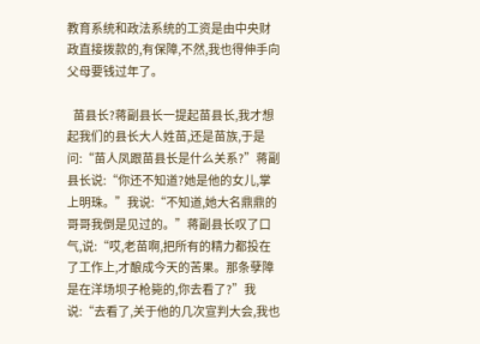教育系统和政法系统的工资是由中央财政直接拨款的,有保障,不然,我也得伸手向父母要钱过年了。

  苗县长?蒋副县长一提起苗县长,我才想起我们的县长大人姓苗,还是苗族,于是问:“苗人凤跟苗县长是什么关系?”蒋副县长说:“你还不知道?她是他的女儿,掌上明珠。”我说:“不知道,她大名鼎鼎的哥哥我倒是见过的。”蒋副县长叹了口气,说:“哎,老苗啊,把所有的精力都投在了工作上,才酿成今天的苦果。那条孽障是在洋场坝子枪毙的,你去看了?”我说:“去看了,关于他的几次宣判大会,我也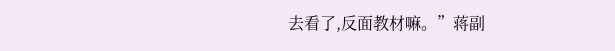去看了,反面教材嘛。”蒋副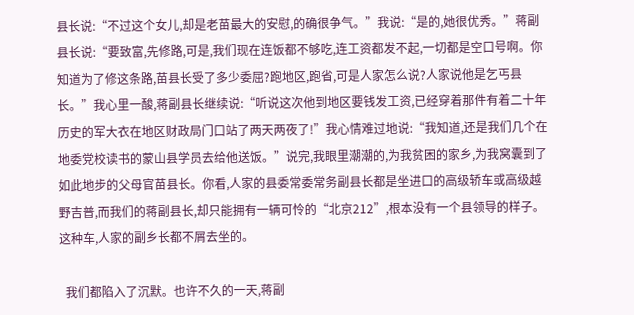县长说:“不过这个女儿,却是老苗最大的安慰,的确很争气。”我说:“是的,她很优秀。”蒋副县长说:“要致富,先修路,可是,我们现在连饭都不够吃,连工资都发不起,一切都是空口号啊。你知道为了修这条路,苗县长受了多少委屈?跑地区,跑省,可是人家怎么说?人家说他是乞丐县长。”我心里一酸,蒋副县长继续说:“听说这次他到地区要钱发工资,已经穿着那件有着二十年历史的军大衣在地区财政局门口站了两天两夜了!”我心情难过地说:“我知道,还是我们几个在地委党校读书的蒙山县学员去给他送饭。”说完,我眼里潮潮的,为我贫困的家乡,为我窝囊到了如此地步的父母官苗县长。你看,人家的县委常委常务副县长都是坐进口的高级轿车或高级越野吉普,而我们的蒋副县长,却只能拥有一辆可怜的“北京212”,根本没有一个县领导的样子。这种车,人家的副乡长都不屑去坐的。

  我们都陷入了沉默。也许不久的一天,蒋副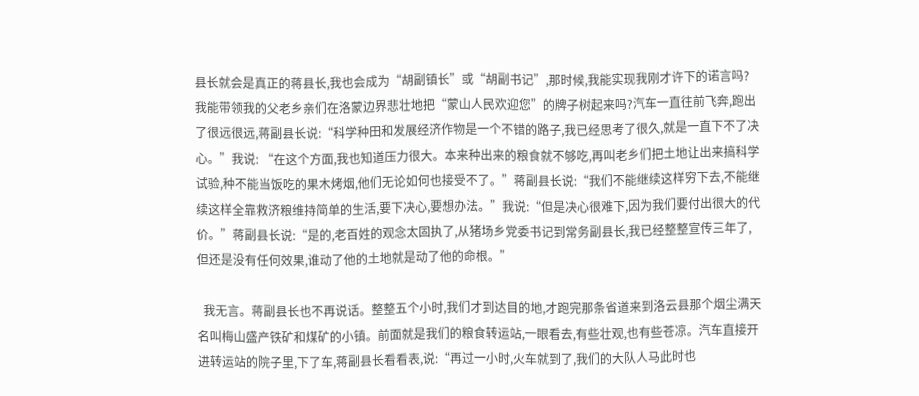县长就会是真正的蒋县长,我也会成为“胡副镇长”或“胡副书记”,那时候,我能实现我刚才许下的诺言吗?我能带领我的父老乡亲们在洛蒙边界悲壮地把“蒙山人民欢迎您”的牌子树起来吗?汽车一直往前飞奔,跑出了很远很远,蒋副县长说:“科学种田和发展经济作物是一个不错的路子,我已经思考了很久,就是一直下不了决心。”我说: “在这个方面,我也知道压力很大。本来种出来的粮食就不够吃,再叫老乡们把土地让出来搞科学试验,种不能当饭吃的果木烤烟,他们无论如何也接受不了。”蒋副县长说:“我们不能继续这样穷下去,不能继续这样全靠救济粮维持简单的生活,要下决心,要想办法。”我说:“但是决心很难下,因为我们要付出很大的代价。”蒋副县长说:“是的,老百姓的观念太固执了,从猪场乡党委书记到常务副县长,我已经整整宣传三年了,但还是没有任何效果,谁动了他的土地就是动了他的命根。”

  我无言。蒋副县长也不再说话。整整五个小时,我们才到达目的地,才跑完那条省道来到洛云县那个烟尘满天名叫梅山盛产铁矿和煤矿的小镇。前面就是我们的粮食转运站,一眼看去,有些壮观,也有些苍凉。汽车直接开进转运站的院子里,下了车,蒋副县长看看表,说:“再过一小时,火车就到了,我们的大队人马此时也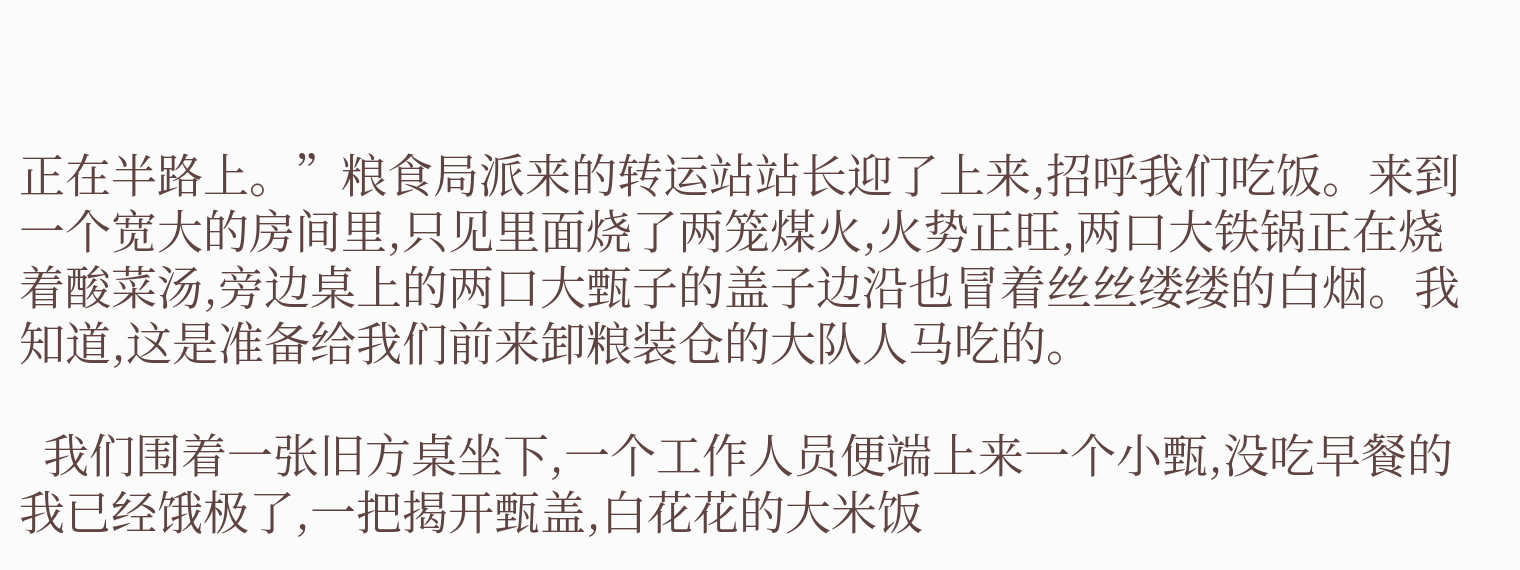正在半路上。”粮食局派来的转运站站长迎了上来,招呼我们吃饭。来到一个宽大的房间里,只见里面烧了两笼煤火,火势正旺,两口大铁锅正在烧着酸菜汤,旁边桌上的两口大甄子的盖子边沿也冒着丝丝缕缕的白烟。我知道,这是准备给我们前来卸粮装仓的大队人马吃的。

  我们围着一张旧方桌坐下,一个工作人员便端上来一个小甄,没吃早餐的我已经饿极了,一把揭开甄盖,白花花的大米饭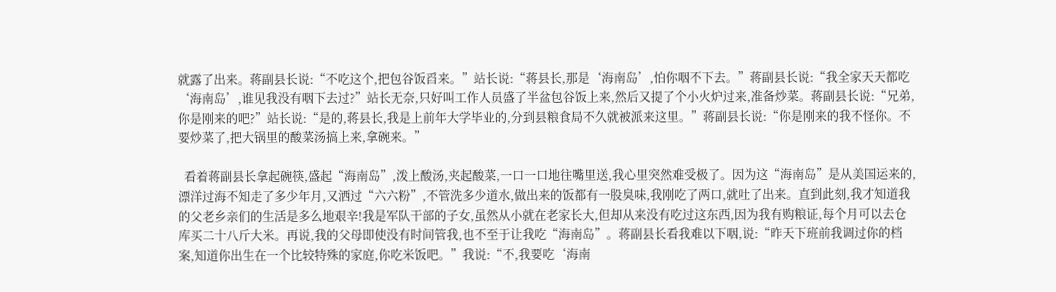就露了出来。蒋副县长说:“不吃这个,把包谷饭舀来。”站长说:“蒋县长,那是‘海南岛’,怕你咽不下去。”蒋副县长说:“我全家天天都吃‘海南岛’,谁见我没有咽下去过?”站长无奈,只好叫工作人员盛了半盆包谷饭上来,然后又提了个小火炉过来,准备炒菜。蒋副县长说:“兄弟,你是刚来的吧?”站长说:“是的,蒋县长,我是上前年大学毕业的,分到县粮食局不久就被派来这里。”蒋副县长说:“你是刚来的我不怪你。不要炒菜了,把大锅里的酸菜汤搞上来,拿碗来。”

  看着蒋副县长拿起碗筷,盛起“海南岛”,泼上酸汤,夹起酸菜,一口一口地往嘴里送,我心里突然难受极了。因为这“海南岛”是从美国运来的,漂洋过海不知走了多少年月,又洒过“六六粉”,不管洗多少道水,做出来的饭都有一股臭味,我刚吃了两口,就吐了出来。直到此刻,我才知道我的父老乡亲们的生活是多么地艰辛!我是军队干部的子女,虽然从小就在老家长大,但却从来没有吃过这东西,因为我有购粮证,每个月可以去仓库买二十八斤大米。再说,我的父母即使没有时间管我,也不至于让我吃“海南岛”。蒋副县长看我难以下咽,说:“昨天下班前我调过你的档案,知道你出生在一个比较特殊的家庭,你吃米饭吧。”我说:“不,我要吃‘海南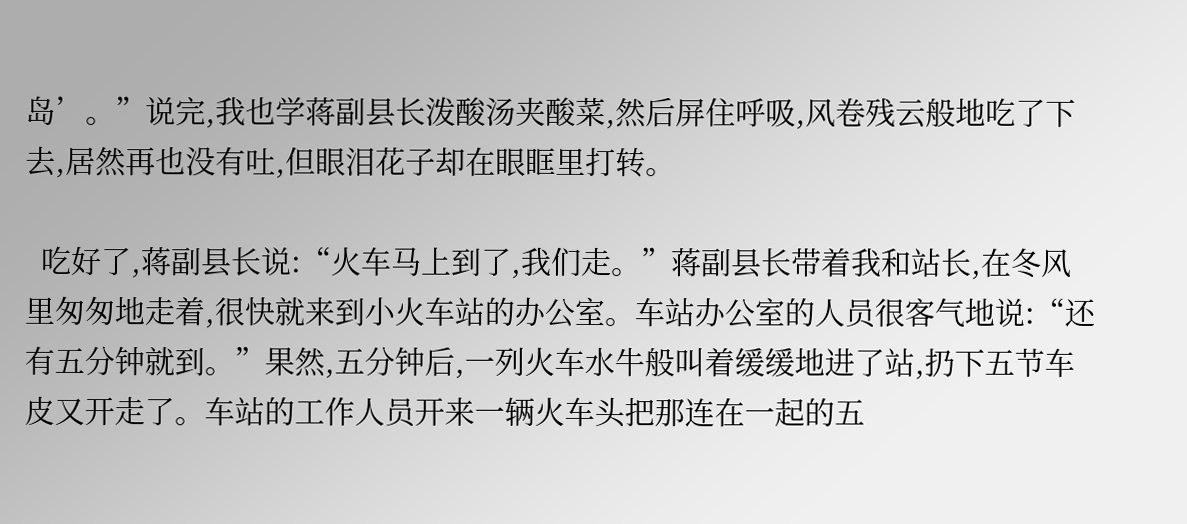岛’。”说完,我也学蒋副县长泼酸汤夹酸菜,然后屏住呼吸,风卷残云般地吃了下去,居然再也没有吐,但眼泪花子却在眼眶里打转。

  吃好了,蒋副县长说:“火车马上到了,我们走。”蒋副县长带着我和站长,在冬风里匆匆地走着,很快就来到小火车站的办公室。车站办公室的人员很客气地说:“还有五分钟就到。”果然,五分钟后,一列火车水牛般叫着缓缓地进了站,扔下五节车皮又开走了。车站的工作人员开来一辆火车头把那连在一起的五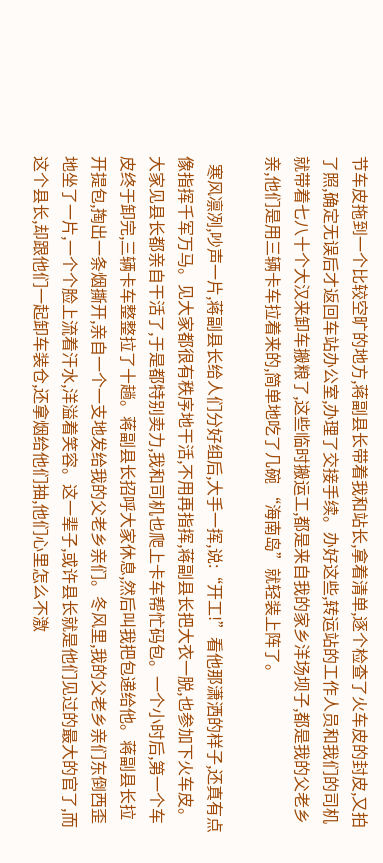节车皮拖到一个比较空旷的地方,蒋副县长带着我和站长,拿着清单,逐个检查了火车皮的封皮,又拍了照,确定无误后才返回车站办公室,办理了交接手续。办好这些,转运站的工作人员和我们的司机就带着七八十个大汉来卸车搬粮了,这些临时搬运工,都是来自我的家乡洋场坝子,都是我的父老乡亲,他们是用三辆卡车拉着来的,简单地吃了几碗 “海南岛”就轻装上阵了。

  寒风凛冽,吵声一片,蒋副县长给人们分好组后,大手一挥,说:“开工!”看他那潇洒的样子,还真有点像指挥千军万马。见大家都很有秩序地干活,不用再指挥,蒋副县长把大衣一脱,也参加下火车皮。大家见县长都亲自干活了,于是都特别卖力,我和司机也爬上卡车帮忙码包。一个小时后,第一个车皮终于卸完,三辆卡车整整拉了十趟。蒋副县长招呼大家休息,然后叫我把包递给他。蒋副县长拉开提包,掏出一条烟撕开,亲自一个一支地发给我的父老乡亲们。冬风里,我的父老乡亲们东倒西歪地坐了一片,一个个脸上流着汗水,洋溢着笑容。这一辈子,或许县长就是他们见过的最大的官了,而这个县长,却跟他们一起卸车装仓,还拿烟给他们抽,他们心里怎么不激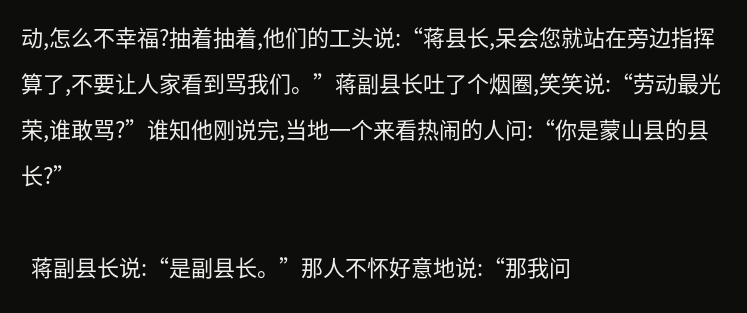动,怎么不幸福?抽着抽着,他们的工头说:“蒋县长,呆会您就站在旁边指挥算了,不要让人家看到骂我们。”蒋副县长吐了个烟圈,笑笑说:“劳动最光荣,谁敢骂?”谁知他刚说完,当地一个来看热闹的人问:“你是蒙山县的县长?”

  蒋副县长说:“是副县长。”那人不怀好意地说:“那我问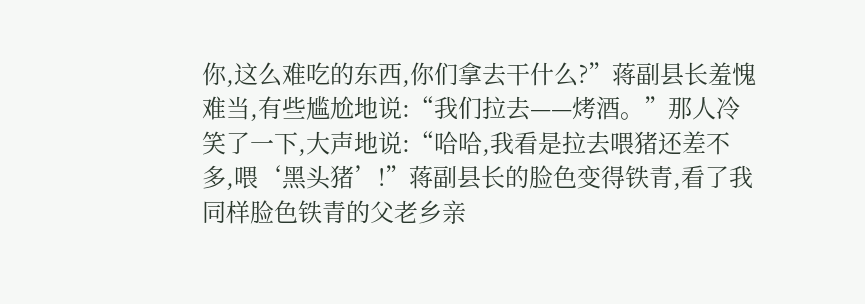你,这么难吃的东西,你们拿去干什么?”蒋副县长羞愧难当,有些尴尬地说:“我们拉去——烤酒。”那人冷笑了一下,大声地说:“哈哈,我看是拉去喂猪还差不多,喂‘黑头猪’!”蒋副县长的脸色变得铁青,看了我同样脸色铁青的父老乡亲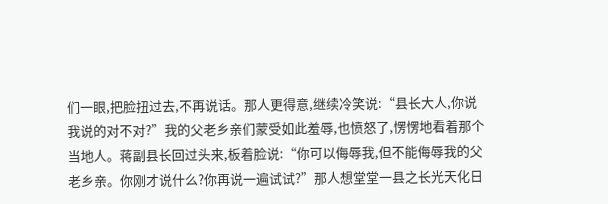们一眼,把脸扭过去,不再说话。那人更得意,继续冷笑说:“县长大人,你说我说的对不对?”我的父老乡亲们蒙受如此羞辱,也愤怒了,愣愣地看着那个当地人。蒋副县长回过头来,板着脸说:“你可以侮辱我,但不能侮辱我的父老乡亲。你刚才说什么?你再说一遍试试?”那人想堂堂一县之长光天化日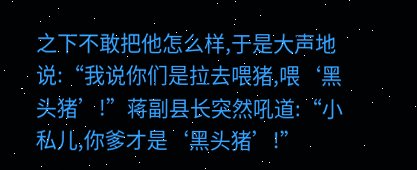之下不敢把他怎么样,于是大声地说:“我说你们是拉去喂猪,喂‘黑头猪’!”蒋副县长突然吼道:“小私儿,你爹才是‘黑头猪’!”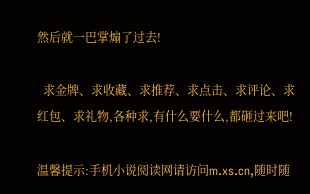然后就一巴掌煽了过去!

  求金牌、求收藏、求推荐、求点击、求评论、求红包、求礼物,各种求,有什么要什么,都砸过来吧!

温馨提示:手机小说阅读网请访问m.xs.cn,随时随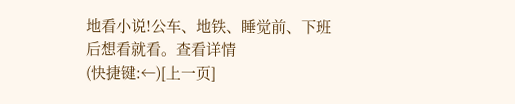地看小说!公车、地铁、睡觉前、下班后想看就看。查看详情
(快捷键:←)[上一页]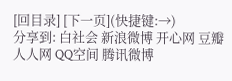[回目录] [下一页](快捷键:→)
分享到: 白社会 新浪微博 开心网 豆瓣 人人网 QQ空间 腾讯微博